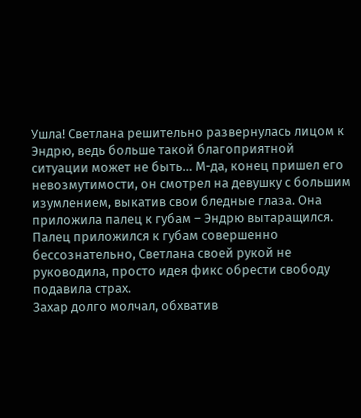Ушла! Светлана решительно развернулась лицом к Эндрю, ведь больше такой благоприятной ситуации может не быть… М-да, конец пришел его невозмутимости, он смотрел на девушку с большим изумлением, выкатив свои бледные глаза. Она приложила палец к губам – Эндрю вытаращился. Палец приложился к губам совершенно бессознательно, Светлана своей рукой не руководила, просто идея фикс обрести свободу подавила страх.
Захар долго молчал, обхватив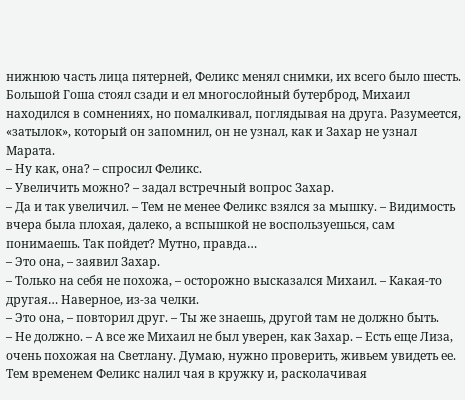нижнюю часть лица пятерней, Феликс менял снимки, их всего было шесть. Большой Гоша стоял сзади и ел многослойный бутерброд, Михаил находился в сомнениях, но помалкивал, поглядывая на друга. Разумеется, «затылок», который он запомнил, он не узнал, как и Захар не узнал Марата.
– Ну как, она? – спросил Феликс.
– Увеличить можно? – задал встречный вопрос Захар.
– Да и так увеличил. – Тем не менее Феликс взялся за мышку. – Видимость вчера была плохая, далеко, а вспышкой не воспользуешься, сам понимаешь. Так пойдет? Мутно, правда…
– Это она, – заявил Захар.
– Только на себя не похожа, – осторожно высказался Михаил. – Какая-то другая… Наверное, из-за челки.
– Это она, – повторил друг. – Ты же знаешь, другой там не должно быть.
– Не должно. – А все же Михаил не был уверен, как Захар. – Есть еще Лиза, очень похожая на Светлану. Думаю, нужно проверить, живьем увидеть ее.
Тем временем Феликс налил чая в кружку и, расколачивая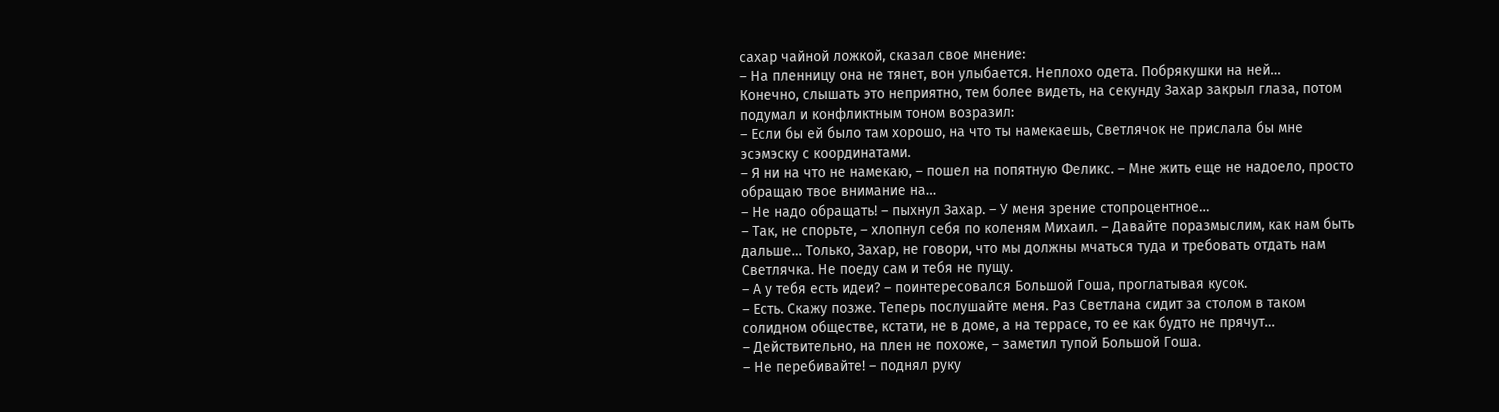сахар чайной ложкой, сказал свое мнение:
– На пленницу она не тянет, вон улыбается. Неплохо одета. Побрякушки на ней…
Конечно, слышать это неприятно, тем более видеть, на секунду Захар закрыл глаза, потом подумал и конфликтным тоном возразил:
– Если бы ей было там хорошо, на что ты намекаешь, Светлячок не прислала бы мне эсэмэску с координатами.
– Я ни на что не намекаю, – пошел на попятную Феликс. – Мне жить еще не надоело, просто обращаю твое внимание на…
– Не надо обращать! – пыхнул Захар. – У меня зрение стопроцентное…
– Так, не спорьте, – хлопнул себя по коленям Михаил. – Давайте поразмыслим, как нам быть дальше… Только, Захар, не говори, что мы должны мчаться туда и требовать отдать нам Светлячка. Не поеду сам и тебя не пущу.
– А у тебя есть идеи? – поинтересовался Большой Гоша, проглатывая кусок.
– Есть. Скажу позже. Теперь послушайте меня. Раз Светлана сидит за столом в таком солидном обществе, кстати, не в доме, а на террасе, то ее как будто не прячут…
– Действительно, на плен не похоже, – заметил тупой Большой Гоша.
– Не перебивайте! – поднял руку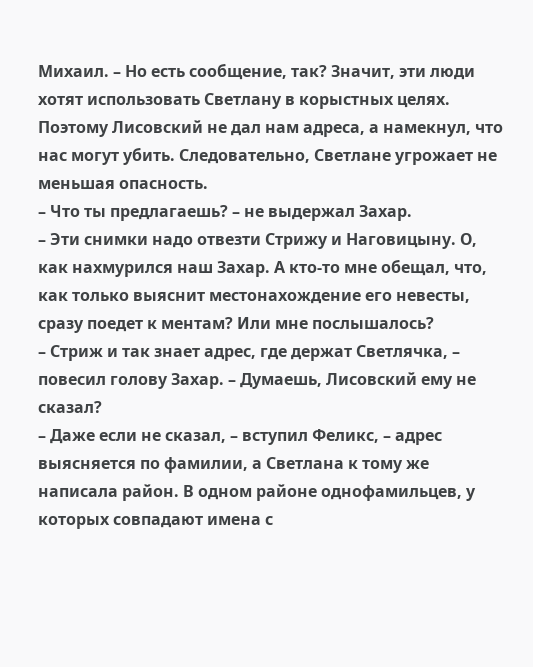Михаил. – Но есть сообщение, так? Значит, эти люди хотят использовать Светлану в корыстных целях. Поэтому Лисовский не дал нам адреса, а намекнул, что нас могут убить. Следовательно, Светлане угрожает не меньшая опасность.
– Что ты предлагаешь? – не выдержал Захар.
– Эти снимки надо отвезти Стрижу и Наговицыну. О, как нахмурился наш Захар. А кто-то мне обещал, что, как только выяснит местонахождение его невесты, сразу поедет к ментам? Или мне послышалось?
– Стриж и так знает адрес, где держат Светлячка, – повесил голову Захар. – Думаешь, Лисовский ему не сказал?
– Даже если не сказал, – вступил Феликс, – адрес выясняется по фамилии, а Светлана к тому же написала район. В одном районе однофамильцев, у которых совпадают имена с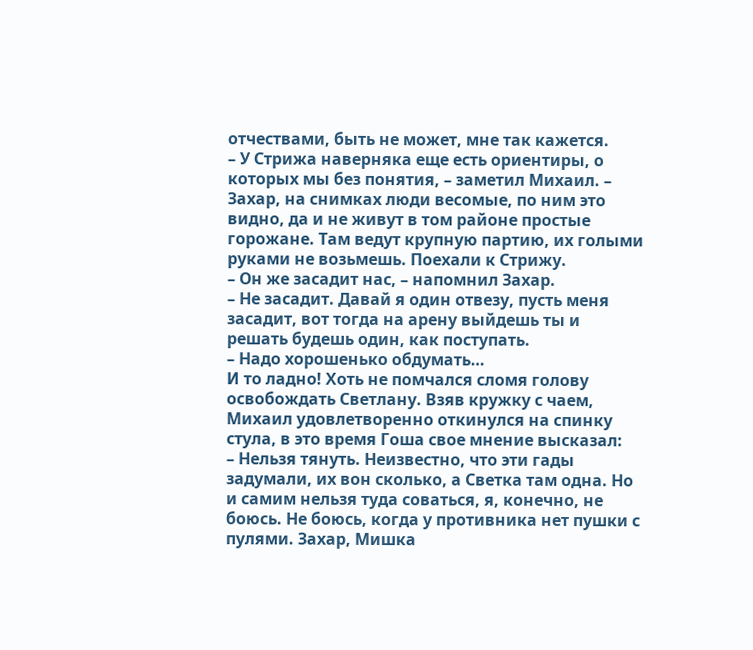отчествами, быть не может, мне так кажется.
– У Стрижа наверняка еще есть ориентиры, о которых мы без понятия, – заметил Михаил. – Захар, на снимках люди весомые, по ним это видно, да и не живут в том районе простые горожане. Там ведут крупную партию, их голыми руками не возьмешь. Поехали к Стрижу.
– Он же засадит нас, – напомнил Захар.
– Не засадит. Давай я один отвезу, пусть меня засадит, вот тогда на арену выйдешь ты и решать будешь один, как поступать.
– Надо хорошенько обдумать…
И то ладно! Хоть не помчался сломя голову освобождать Светлану. Взяв кружку с чаем, Михаил удовлетворенно откинулся на спинку стула, в это время Гоша свое мнение высказал:
– Нельзя тянуть. Неизвестно, что эти гады задумали, их вон сколько, а Светка там одна. Но и самим нельзя туда соваться, я, конечно, не боюсь. Не боюсь, когда у противника нет пушки с пулями. Захар, Мишка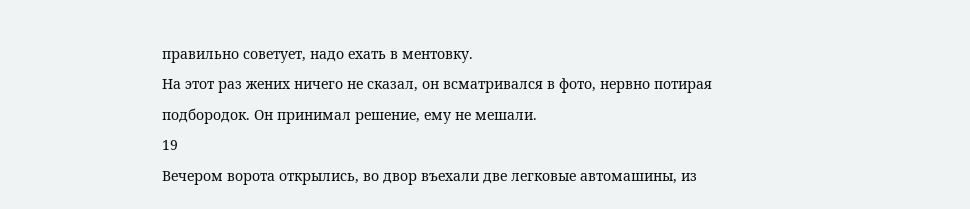правильно советует, надо ехать в ментовку.
На этот раз жених ничего не сказал, он всматривался в фото, нервно потирая подбородок. Он принимал решение, ему не мешали.
19
Вечером ворота открылись, во двор въехали две легковые автомашины, из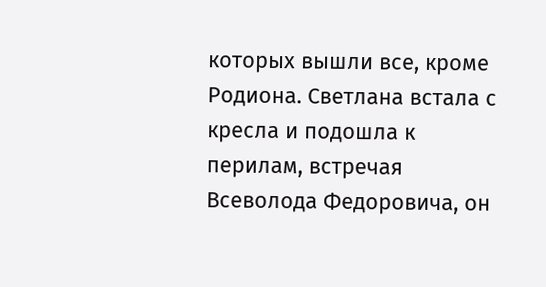которых вышли все, кроме Родиона. Светлана встала с кресла и подошла к перилам, встречая Всеволода Федоровича, он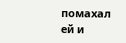помахал ей и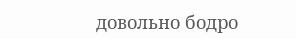довольно бодро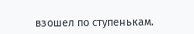взошел по ступенькам.